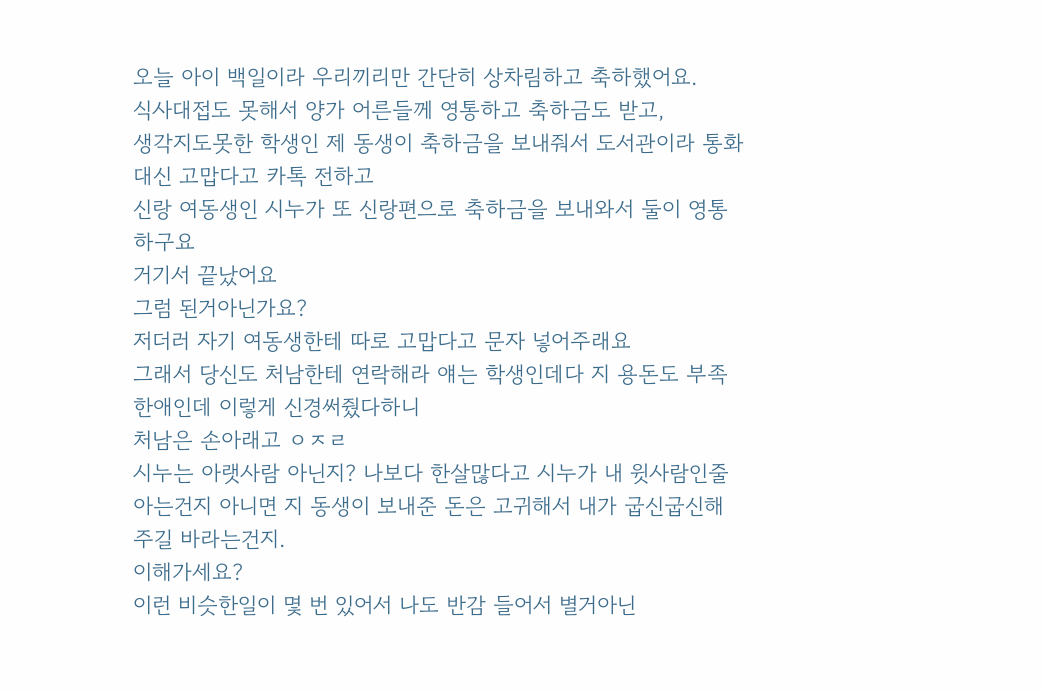오늘 아이 백일이라 우리끼리만 간단히 상차림하고 축하했어요.
식사대접도 못해서 양가 어른들께 영통하고 축하금도 받고,
생각지도못한 학생인 제 동생이 축하금을 보내줘서 도서관이라 통화 대신 고맙다고 카톡 전하고
신랑 여동생인 시누가 또 신랑편으로 축하금을 보내와서 둘이 영통하구요
거기서 끝났어요
그럼 된거아닌가요?
저더러 자기 여동생한테 따로 고맙다고 문자 넣어주래요
그래서 당신도 처남한테 연락해라 얘는 학생인데다 지 용돈도 부족한애인데 이렇게 신경써줬다하니
처남은 손아래고 ㅇㅈㄹ
시누는 아랫사람 아닌지? 나보다 한살많다고 시누가 내 윗사람인줄 아는건지 아니면 지 동생이 보내준 돈은 고귀해서 내가 굽신굽신해주길 바라는건지.
이해가세요?
이런 비슷한일이 몇 번 있어서 나도 반감 들어서 별거아닌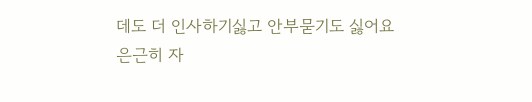데도 더 인사하기싫고 안부묻기도 싫어요
은근히 자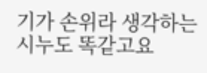기가 손위라 생각하는 시누도 똑같고요